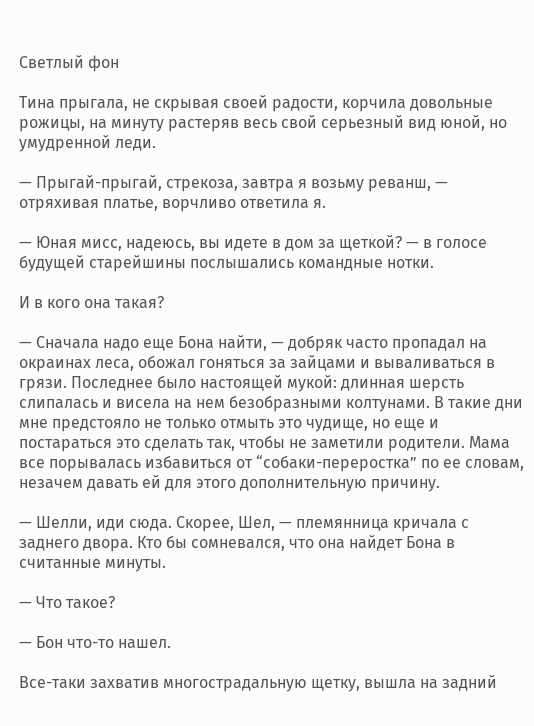Светлый фон

Тина прыгала, не скрывая своей радости, корчила довольные рожицы, на минуту растеряв весь свой серьезный вид юной, но умудренной леди.

— Прыгай-прыгай, стрекоза, завтра я возьму реванш, — отряхивая платье, ворчливо ответила я.

— Юная мисс, надеюсь, вы идете в дом за щеткой? — в голосе будущей старейшины послышались командные нотки.

И в кого она такая?

— Сначала надо еще Бона найти, — добряк часто пропадал на окраинах леса, обожал гоняться за зайцами и вываливаться в грязи. Последнее было настоящей мукой: длинная шерсть слипалась и висела на нем безобразными колтунами. В такие дни мне предстояло не только отмыть это чудище, но еще и постараться это сделать так, чтобы не заметили родители. Мама все порывалась избавиться от “собаки-переростка” по ее словам, незачем давать ей для этого дополнительную причину.

— Шелли, иди сюда. Скорее, Шел, — племянница кричала с заднего двора. Кто бы сомневался, что она найдет Бона в считанные минуты.

— Что такое?

— Бон что-то нашел.

Все-таки захватив многострадальную щетку, вышла на задний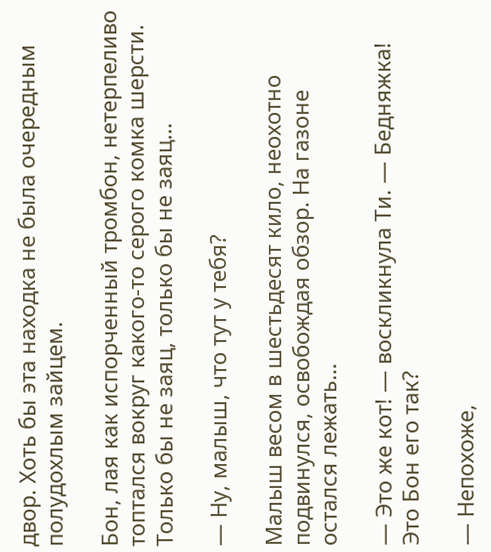двор. Хоть бы эта находка не была очередным полудохлым зайцем.

Бон, лая как испорченный тромбон, нетерпеливо топтался вокруг какого-то серого комка шерсти. Только бы не заяц, только бы не заяц…

— Ну, малыш, что тут у тебя?

Малыш весом в шестьдесят кило, неохотно подвинулся, освобождая обзор. На газоне остался лежать…

— Это же кот! — воскликнула Ти. — Бедняжка! Это Бон его так?

— Непохоже,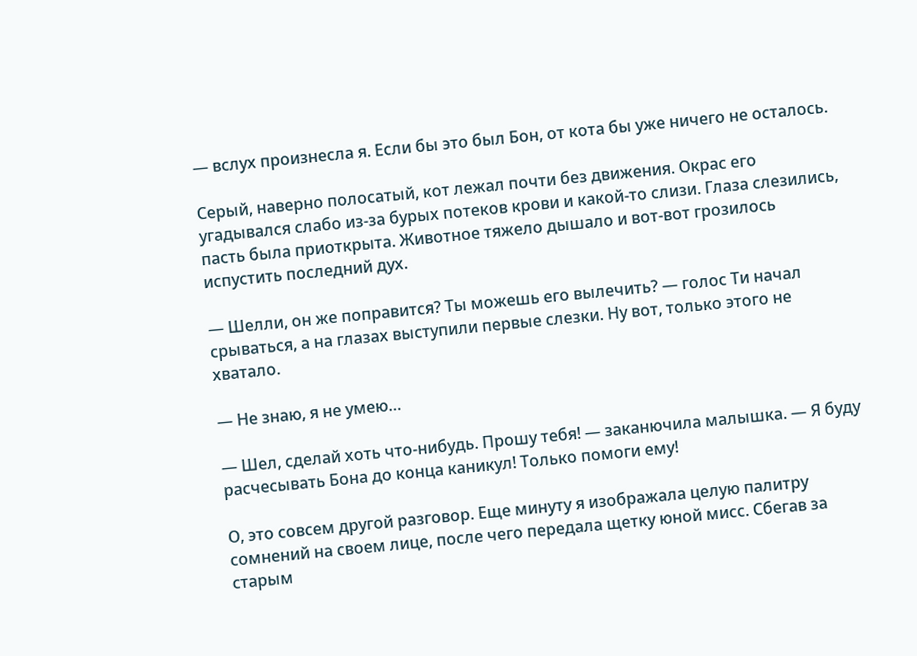— вслух произнесла я. Если бы это был Бон, от кота бы уже ничего не осталось.

Серый, наверно полосатый, кот лежал почти без движения. Окрас его угадывался слабо из-за бурых потеков крови и какой-то слизи. Глаза слезились, пасть была приоткрыта. Животное тяжело дышало и вот-вот грозилось испустить последний дух.

— Шелли, он же поправится? Ты можешь его вылечить? — голос Ти начал срываться, а на глазах выступили первые слезки. Ну вот, только этого не хватало.

— Не знаю, я не умею…

— Шел, сделай хоть что-нибудь. Прошу тебя! — заканючила малышка. — Я буду расчесывать Бона до конца каникул! Только помоги ему!

О, это совсем другой разговор. Еще минуту я изображала целую палитру сомнений на своем лице, после чего передала щетку юной мисс. Сбегав за старым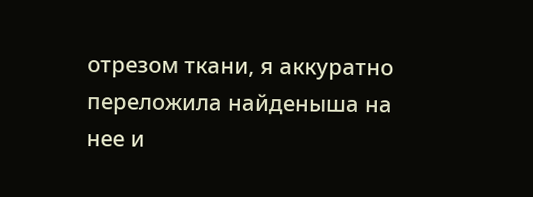отрезом ткани, я аккуратно переложила найденыша на нее и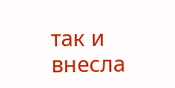так и внесла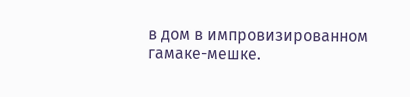в дом в импровизированном гамаке-мешке.